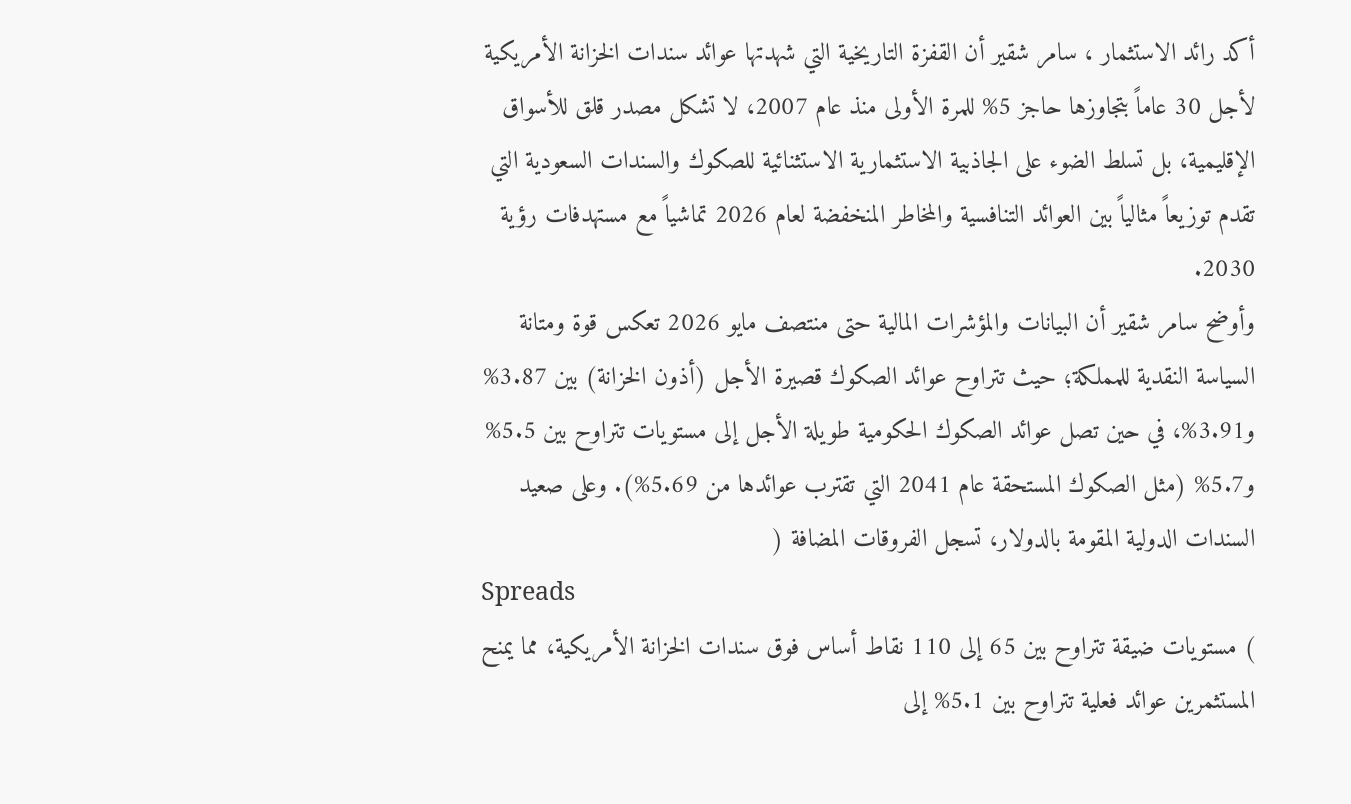أكد رائد الاستثمار ، سامر شقير أن القفزة التاريخية التي شهدتها عوائد سندات الخزانة الأمريكية لأجل 30 عاماً بتجاوزها حاجز 5% للمرة الأولى منذ عام 2007، لا تشكل مصدر قلق للأسواق الإقليمية، بل تسلط الضوء على الجاذبية الاستثمارية الاستثنائية للصكوك والسندات السعودية التي تقدم توزيعاً مثالياً بين العوائد التنافسية والمخاطر المنخفضة لعام 2026 تماشياً مع مستهدفات رؤية 2030.
وأوضح سامر شقير أن البيانات والمؤشرات المالية حتى منتصف مايو 2026 تعكس قوة ومتانة السياسة النقدية للمملكة؛ حيث تتراوح عوائد الصكوك قصيرة الأجل (أذون الخزانة) بين 3.87% و3.91%، في حين تصل عوائد الصكوك الحكومية طويلة الأجل إلى مستويات تتراوح بين 5.5% و5.7% (مثل الصكوك المستحقة عام 2041 التي تقترب عوائدها من 5.69%). وعلى صعيد السندات الدولية المقومة بالدولار، تسجل الفروقات المضافة (
Spreads
) مستويات ضيقة تتراوح بين 65 إلى 110 نقاط أساس فوق سندات الخزانة الأمريكية، مما يمنح المستثمرين عوائد فعلية تتراوح بين 5.1% إلى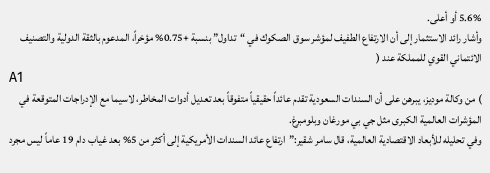5.6% أو أعلى.
وأشار رائد الاستثمار إلى أن الارتفاع الطفيف لمؤشر سوق الصكوك في “تداول” بنسبة +0.75% مؤخراً، المدعوم بالثقة الدولية والتصنيف الائتماني القوي للمملكة عند (
A1
) من وكالة موديز، يبرهن على أن السندات السعودية تقدم عائداً حقيقياً متفوقاً بعد تعديل أدوات المخاطر، لاسيما مع الإدراجات المتوقعة في المؤشرات العالمية الكبرى مثل جي بي مورغان وبلومبرغ.
وفي تحليله للأبعاد الاقتصادية العالمية، قال سامر شقير:”ارتفاع عائد السندات الأمريكية إلى أكثر من 5% بعد غياب دام 19 عاماً ليس مجرد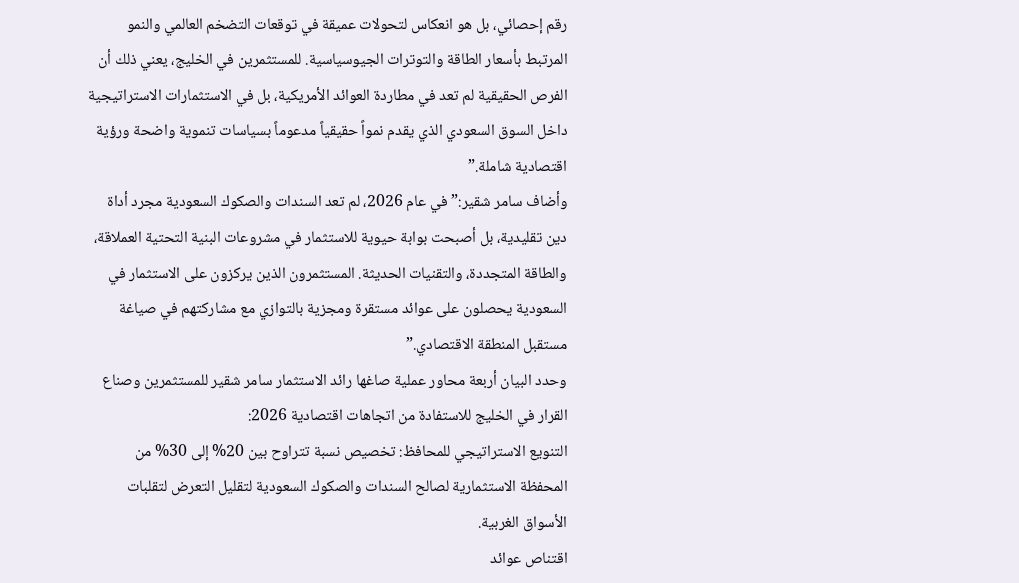رقم إحصائي، بل هو انعكاس لتحولات عميقة في توقعات التضخم العالمي والنمو المرتبط بأسعار الطاقة والتوترات الجيوسياسية. للمستثمرين في الخليج، يعني ذلك أن الفرص الحقيقية لم تعد في مطاردة العوائد الأمريكية، بل في الاستثمارات الاستراتيجية داخل السوق السعودي الذي يقدم نمواً حقيقياً مدعوماً بسياسات تنموية واضحة ورؤية اقتصادية شاملة.”
وأضاف سامر شقير:”في عام 2026، لم تعد السندات والصكوك السعودية مجرد أداة دين تقليدية، بل أصبحت بوابة حيوية للاستثمار في مشروعات البنية التحتية العملاقة، والطاقة المتجددة، والتقنيات الحديثة. المستثمرون الذين يركزون على الاستثمار في السعودية يحصلون على عوائد مستقرة ومجزية بالتوازي مع مشاركتهم في صياغة مستقبل المنطقة الاقتصادي.”
وحدد البيان أربعة محاور عملية صاغها رائد الاستثمار سامر شقير للمستثمرين وصناع القرار في الخليج للاستفادة من اتجاهات اقتصادية 2026:
التنويع الاستراتيجي للمحافظ: تخصيص نسبة تتراوح بين 20% إلى 30% من المحفظة الاستثمارية لصالح السندات والصكوك السعودية لتقليل التعرض لتقلبات الأسواق الغربية.
اقتناص عوائد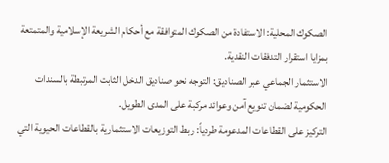الصكوك المحلية: الاستفادة من الصكوك المتوافقة مع أحكام الشريعة الإسلامية والمتمتعة بمزايا استقرار التدفقات النقدية.
الاستثمار الجماعي عبر الصناديق: التوجه نحو صناديق الدخل الثابت المرتبطة بالسندات الحكومية لضمان تنويع آمن وعوائد مركبة على المدى الطويل.
التركيز على القطاعات المدعومة طردياً: ربط التوزيعات الاستثمارية بالقطاعات الحيوية التي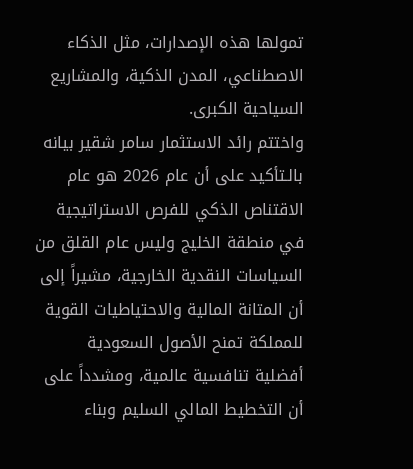تمولها هذه الإصدارات، مثل الذكاء الاصطناعي، المدن الذكية، والمشاريع السياحية الكبرى.
واختتم رائد الاستثمار سامر شقير بيانه بالـتأكيد على أن عام 2026 هو عام الاقتناص الذكي للفرص الاستراتيجية في منطقة الخليج وليس عام القلق من السياسات النقدية الخارجية، مشيراً إلى أن المتانة المالية والاحتياطيات القوية للمملكة تمنح الأصول السعودية أفضلية تنافسية عالمية، ومشدداً على أن التخطيط المالي السليم وبناء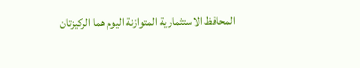المحافظ الاستثمارية المتوازنة اليوم هما الركيزتان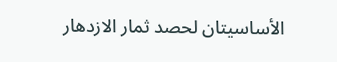الأساسيتان لحصد ثمار الازدهار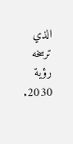الذي ترسخه رؤية 2030.